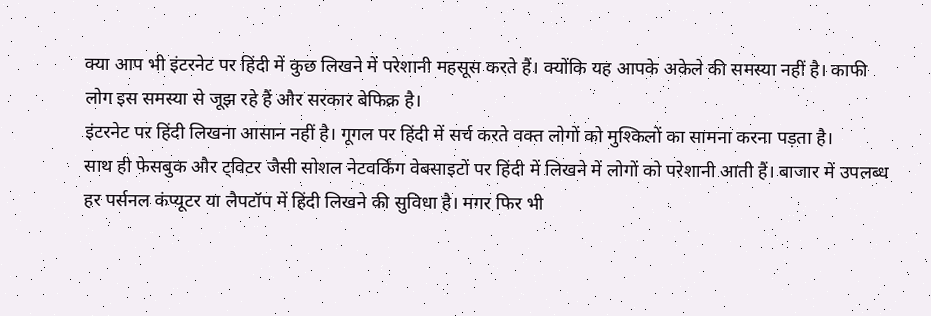क्या आप भी इंटरनेट पर हिंदी में कुछ लिखने में परेशानी महसूस करते हैं। क्योंकि यह आपके अकेले की समस्या नहीं है। काफी लोग इस समस्या से जूझ रहे हैं और सरकार बेफिक्र है।
इंटरनेट पर हिंदी लिखना आसान नहीं है। गूगल पर हिंदी में सर्च करते वक्त लोगों को मुश्किलों का सामना करना पड़ता है।
साथ ही फेसबुक और ट्विटर जैसी सोशल नेटवर्किंग वेबसाइटों पर हिंदी में लिखने में लोगों को परेशानी आती हैं। बाजार में उपलब्ध हर पर्सनल कंप्यूटर या लैपटॉप में हिंदी लिखने की सुविधा है। मगर फिर भी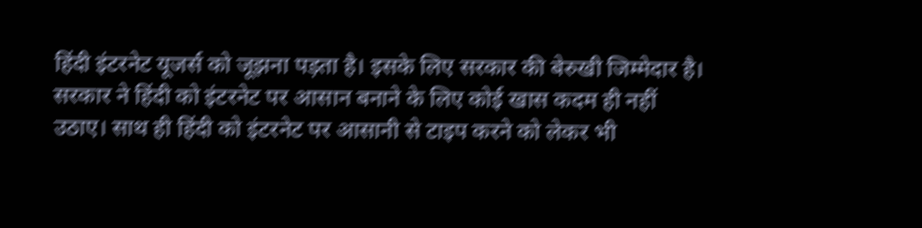हिंदी इंटरनेट यूजर्स को जूझना पड़ता है। इसके लिए सरकार की बेरुखी जिम्मेदार है।
सरकार ने हिंदी को इंटरनेट पर आसान बनाने के लिए कोई खास कदम ही नहीं उठाए। साथ ही हिंदी को इंटरनेट पर आसानी से टाइप करने को लेकर भी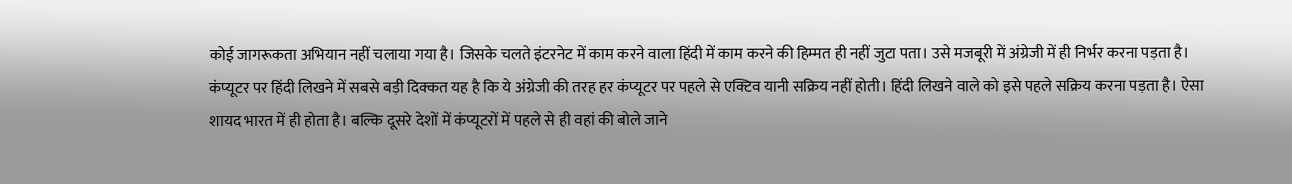कोई जागरूकता अभियान नहीं चलाया गया है। जिसके चलते इंटरनेट में काम करने वाला हिंदी में काम करने की हिम्मत ही नहीं जुटा पता। उसे मजबूरी में अंग्रेजी में ही निर्भर करना पड़ता है।
कंप्यूटर पर हिंदी लिखने में सबसे बड़ी दिक्कत यह है कि ये अंग्रेजी की तरह हर कंप्यूटर पर पहले से एक्टिव यानी सक्रिय नहीं होती। हिंदी लिखने वाले को इसे पहले सक्रिय करना पड़ता है। ऐसा शायद भारत में ही होता है। बल्कि दूसरे देशों में कंप्यूटरों में पहले से ही वहां की बोले जाने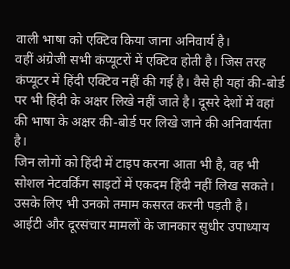वाली भाषा को एक्टिव किया जाना अनिवार्य है।
वहीं अंग्रेजी सभी कंप्यूटरों में एक्टिव होती है। जिस तरह कंप्यूटर में हिंदी एक्टिव नहीं की गई है। वैसे ही यहां की-बोर्ड पर भी हिंदी के अक्षर लिखे नहीं जाते है। दूसरे देशों में वहां की भाषा के अक्षर की-बोर्ड पर लिखे जाने की अनिवार्यता है।
जिन लोगों को हिंदी में टाइप करना आता भी है, वह भी सोशल नेटवर्किंग साइटों में एकदम हिंदी नहीं लिख सकते। उसके लिए भी उनको तमाम कसरत करनी पड़ती है।
आईटी और दूरसंचार मामलों के जानकार सुधीर उपाध्याय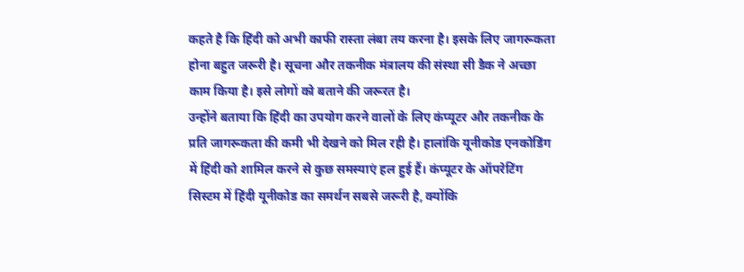कहते है कि हिंदी को अभी काफी रास्ता लंबा तय करना है। इसके लिए जागरूकता होना बहुत जरूरी है। सूचना और तकनीक मंत्रालय की संस्था सी डैक ने अच्छा काम किया है। इसे लोगों को बताने की जरूरत है।
उन्होंने बताया कि हिंदी का उपयोग करने वालों के लिए कंप्यूटर और तकनीक के प्रति जागरूकता की कमी भी देखने को मिल रही है। हालांकि यूनीकोड एनकोडिंग में हिंदी को शामिल करने से कुछ समस्याएं हल हुई हैं। कंप्यूटर के ऑपरेटिंग सिस्टम में हिंदी यूनीकोड का समर्थन सबसे जरूरी है, क्योंकि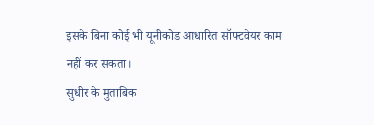इसके बिना कोई भी यूनीकोड आधारित सॉफ्टवेयर काम नहीं कर सकता।
सुधीर के मुताबिक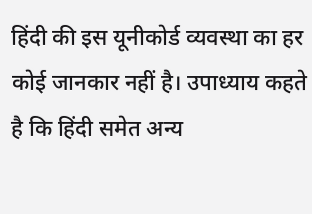हिंदी की इस यूनीकोर्ड व्यवस्था का हर कोई जानकार नहीं है। उपाध्याय कहते है कि हिंदी समेत अन्य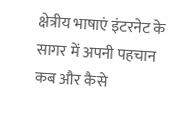क्षेत्रीय भाषाएं इंटरनेट के सागर में अपनी पहचान कब और कैसे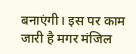बनाएंगी। इस पर काम जारी है मगर मंजिल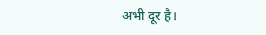अभी दूर है।